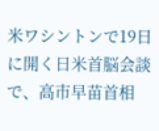米ワシントンで19日に開く日米首脳会談で、高市早苗首相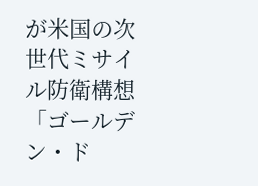が米国の次世代ミサイル防衛構想「ゴールデン・ド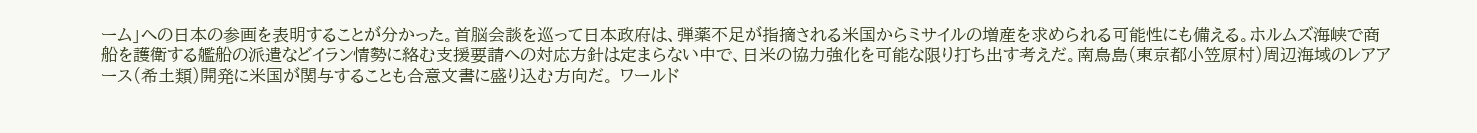ーム」への日本の参画を表明することが分かった。首脳会談を巡って日本政府は、弾薬不足が指摘される米国からミサイルの増産を求められる可能性にも備える。ホルムズ海峡で商船を護衛する艦船の派遣などイラン情勢に絡む支援要請への対応方針は定まらない中で、日米の協力強化を可能な限り打ち出す考えだ。南鳥島(東京都小笠原村)周辺海域のレアアース(希土類)開発に米国が関与することも合意文書に盛り込む方向だ。 ワールド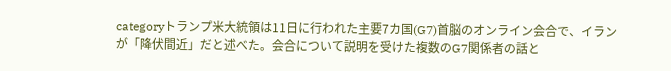categoryトランプ米大統領は11日に行われた主要7カ国(G7)首脳のオンライン会合で、イランが「降伏間近」だと述べた。会合について説明を受けた複数のG7関係者の話と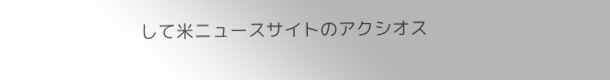して米ニュースサイトのアクシオス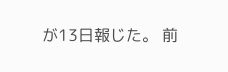が13日報じた。 前